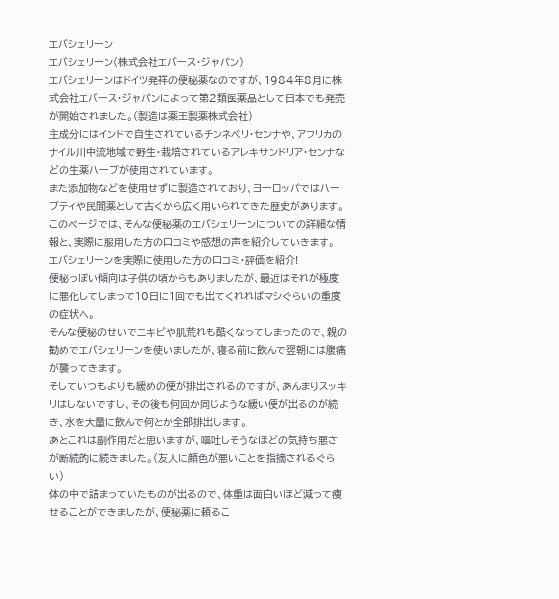エバシェリーン
エバシェリーン(株式会社エバース・ジャパン)
エバシェリーンはドイツ発祥の便秘薬なのですが、1984年8月に株式会社エバース・ジャパンによって第2類医薬品として日本でも発売が開始されました。(製造は薬王製薬株式会社)
主成分にはインドで自生されているチンネベリ・センナや、アフリカのナイル川中流地域で野生・栽培されているアレキサンドリア・センナなどの生薬ハーブが使用されています。
また添加物などを使用せずに製造されており、ヨーロッパではハーブティや民間薬として古くから広く用いられてきた歴史があります。
このページでは、そんな便秘薬のエバシェリーンについての詳細な情報と、実際に服用した方の口コミや感想の声を紹介していきます。
エバシェリーンを実際に使用した方の口コミ・評価を紹介!
便秘っぽい傾向は子供の頃からもありましたが、最近はそれが極度に悪化してしまって10日に1回でも出てくれればマシぐらいの重度の症状へ。
そんな便秘のせいでニキビや肌荒れも酷くなってしまったので、親の勧めでエバシェリーンを使いましたが、寝る前に飲んで翌朝には腹痛が襲ってきます。
そしていつもよりも緩めの便が排出されるのですが、あんまりスッキリはしないですし、その後も何回か同じような緩い便が出るのが続き、水を大量に飲んで何とか全部排出します。
あとこれは副作用だと思いますが、嘔吐しそうなほどの気持ち悪さが断続的に続きました。(友人に顔色が悪いことを指摘されるぐらい)
体の中で詰まっていたものが出るので、体重は面白いほど減って痩せることができましたが、便秘薬に頼るこ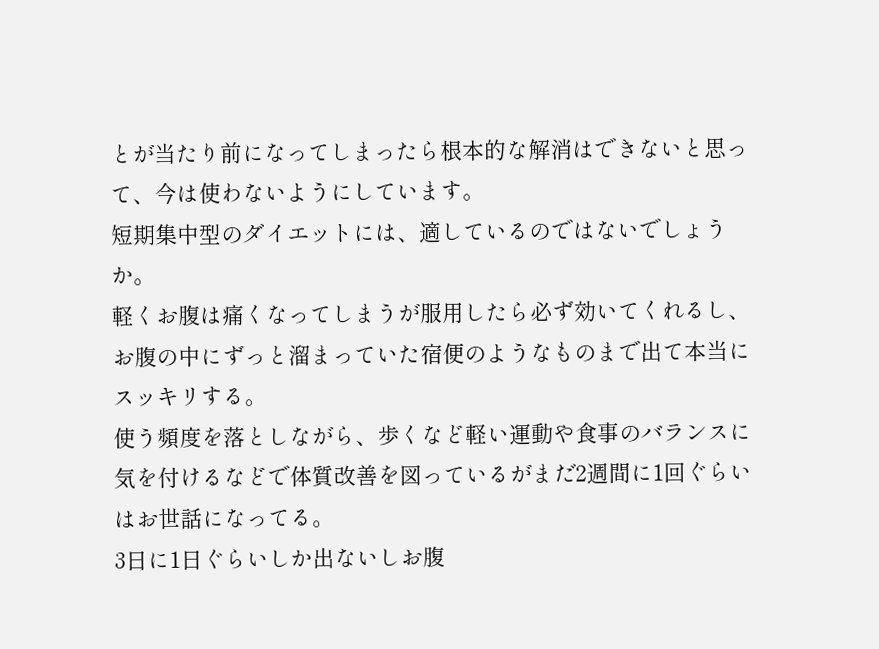とが当たり前になってしまったら根本的な解消はできないと思って、今は使わないようにしています。
短期集中型のダイエットには、適しているのではないでしょうか。
軽くお腹は痛くなってしまうが服用したら必ず効いてくれるし、お腹の中にずっと溜まっていた宿便のようなものまで出て本当にスッキリする。
使う頻度を落としながら、歩くなど軽い運動や食事のバランスに気を付けるなどで体質改善を図っているがまだ2週間に1回ぐらいはお世話になってる。
3日に1日ぐらいしか出ないしお腹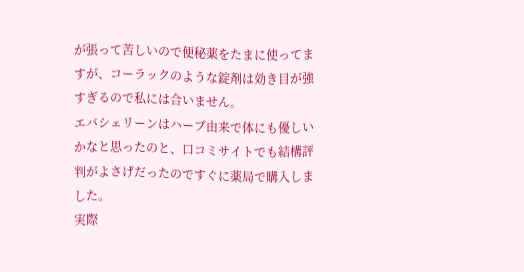が張って苦しいので便秘薬をたまに使ってますが、コーラックのような錠剤は効き目が強すぎるので私には合いません。
エバシェリーンはハーブ由来で体にも優しいかなと思ったのと、口コミサイトでも結構評判がよさげだったのですぐに薬局で購入しました。
実際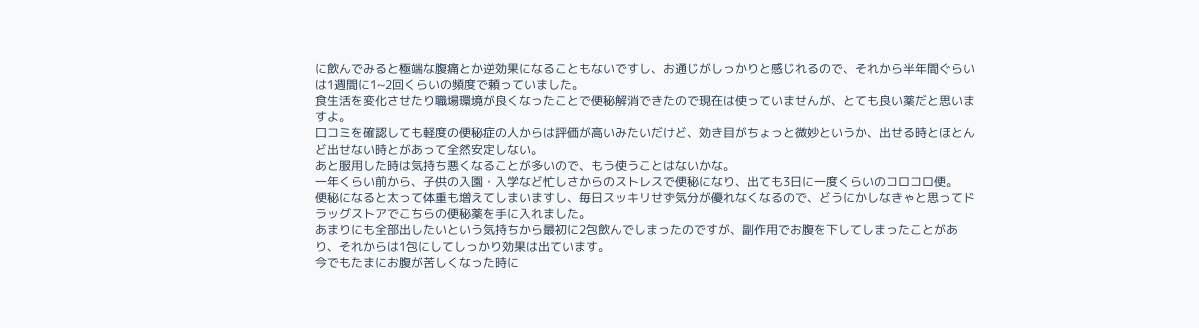に飲んでみると極端な腹痛とか逆効果になることもないですし、お通じがしっかりと感じれるので、それから半年間ぐらいは1週間に1~2回くらいの頻度で頼っていました。
食生活を変化させたり職場環境が良くなったことで便秘解消できたので現在は使っていませんが、とても良い薬だと思いますよ。
口コミを確認しても軽度の便秘症の人からは評価が高いみたいだけど、効き目がちょっと微妙というか、出せる時とほとんど出せない時とがあって全然安定しない。
あと服用した時は気持ち悪くなることが多いので、もう使うことはないかな。
一年くらい前から、子供の入園・入学など忙しさからのストレスで便秘になり、出ても3日に一度くらいのコロコロ便。
便秘になると太って体重も増えてしまいますし、毎日スッキリせず気分が優れなくなるので、どうにかしなきゃと思ってドラッグストアでこちらの便秘薬を手に入れました。
あまりにも全部出したいという気持ちから最初に2包飲んでしまったのですが、副作用でお腹を下してしまったことがあり、それからは1包にしてしっかり効果は出ています。
今でもたまにお腹が苦しくなった時に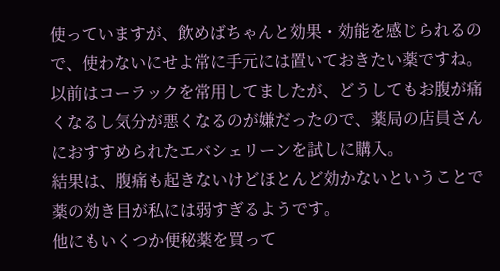使っていますが、飲めばちゃんと効果・効能を感じられるので、使わないにせよ常に手元には置いておきたい薬ですね。
以前はコーラックを常用してましたが、どうしてもお腹が痛くなるし気分が悪くなるのが嫌だったので、薬局の店員さんにおすすめられたエバシェリーンを試しに購入。
結果は、腹痛も起きないけどほとんど効かないということで薬の効き目が私には弱すぎるようです。
他にもいくつか便秘薬を買って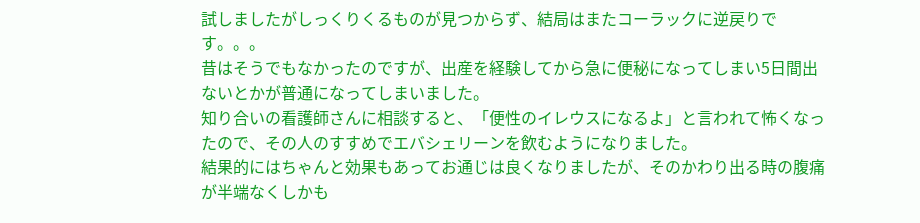試しましたがしっくりくるものが見つからず、結局はまたコーラックに逆戻りです。。。
昔はそうでもなかったのですが、出産を経験してから急に便秘になってしまい5日間出ないとかが普通になってしまいました。
知り合いの看護師さんに相談すると、「便性のイレウスになるよ」と言われて怖くなったので、その人のすすめでエバシェリーンを飲むようになりました。
結果的にはちゃんと効果もあってお通じは良くなりましたが、そのかわり出る時の腹痛が半端なくしかも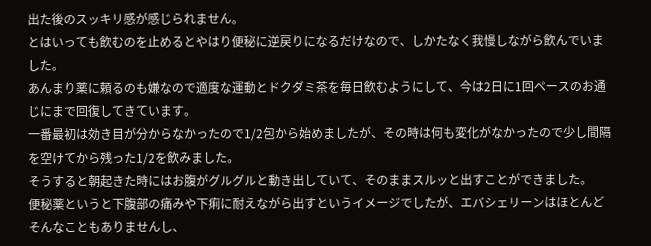出た後のスッキリ感が感じられません。
とはいっても飲むのを止めるとやはり便秘に逆戻りになるだけなので、しかたなく我慢しながら飲んでいました。
あんまり薬に頼るのも嫌なので適度な運動とドクダミ茶を毎日飲むようにして、今は2日に1回ペースのお通じにまで回復してきています。
一番最初は効き目が分からなかったので1/2包から始めましたが、その時は何も変化がなかったので少し間隔を空けてから残った1/2を飲みました。
そうすると朝起きた時にはお腹がグルグルと動き出していて、そのままスルッと出すことができました。
便秘薬というと下腹部の痛みや下痢に耐えながら出すというイメージでしたが、エバシェリーンはほとんどそんなこともありませんし、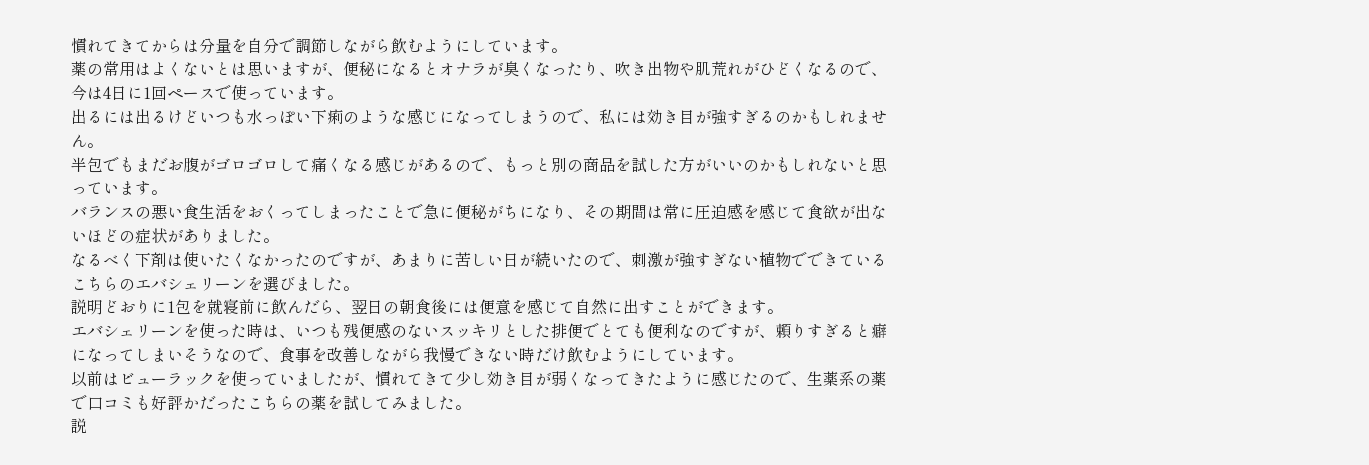慣れてきてからは分量を自分で調節しながら飲むようにしています。
薬の常用はよくないとは思いますが、便秘になるとオナラが臭くなったり、吹き出物や肌荒れがひどくなるので、今は4日に1回ペースで使っています。
出るには出るけどいつも水っぽい下痢のような感じになってしまうので、私には効き目が強すぎるのかもしれません。
半包でもまだお腹がゴロゴロして痛くなる感じがあるので、もっと別の商品を試した方がいいのかもしれないと思っています。
バランスの悪い食生活をおくってしまったことで急に便秘がちになり、その期間は常に圧迫感を感じて食欲が出ないほどの症状がありました。
なるべく下剤は使いたくなかったのですが、あまりに苦しい日が続いたので、刺激が強すぎない植物でできているこちらのエバシェリーンを選びました。
説明どおりに1包を就寝前に飲んだら、翌日の朝食後には便意を感じて自然に出すことができます。
エバシェリーンを使った時は、いつも残便感のないスッキリとした排便でとても便利なのですが、頼りすぎると癖になってしまいそうなので、食事を改善しながら我慢できない時だけ飲むようにしています。
以前はビューラックを使っていましたが、慣れてきて少し効き目が弱くなってきたように感じたので、生薬系の薬で口コミも好評かだったこちらの薬を試してみました。
説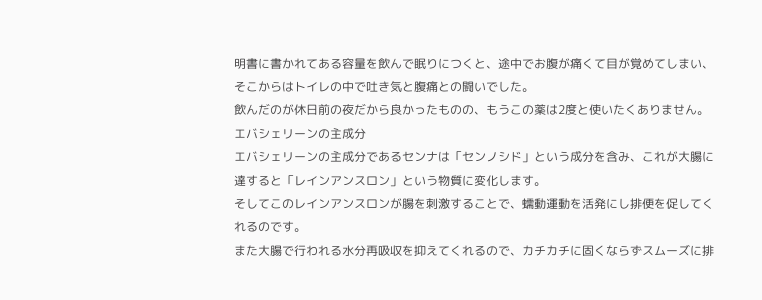明書に書かれてある容量を飲んで眠りにつくと、途中でお腹が痛くて目が覚めてしまい、そこからはトイレの中で吐き気と腹痛との闘いでした。
飲んだのが休日前の夜だから良かったものの、もうこの薬は2度と使いたくありません。
エバシェリーンの主成分
エバシェリーンの主成分であるセンナは「センノシド」という成分を含み、これが大腸に達すると「レインアンスロン」という物質に変化します。
そしてこのレインアンスロンが腸を刺激することで、蠕動運動を活発にし排便を促してくれるのです。
また大腸で行われる水分再吸収を抑えてくれるので、カチカチに固くならずスムーズに排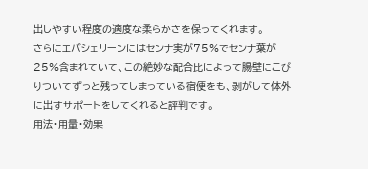出しやすい程度の適度な柔らかさを保ってくれます。
さらにエバシェリーンにはセンナ実が75%でセンナ葉が25%含まれていて、この絶妙な配合比によって腸壁にこびりついてずっと残ってしまっている宿便をも、剥がして体外に出すサポートをしてくれると評判です。
用法・用量・効果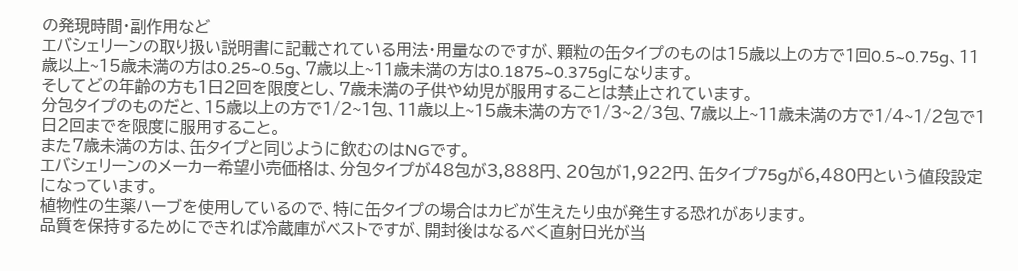の発現時間・副作用など
エバシェリーンの取り扱い説明書に記載されている用法・用量なのですが、顆粒の缶タイプのものは15歳以上の方で1回0.5~0.75g、11歳以上~15歳未満の方は0.25~0.5g、7歳以上~11歳未満の方は0.1875~0.375gになります。
そしてどの年齢の方も1日2回を限度とし、7歳未満の子供や幼児が服用することは禁止されています。
分包タイプのものだと、15歳以上の方で1/2~1包、11歳以上~15歳未満の方で1/3~2/3包、7歳以上~11歳未満の方で1/4~1/2包で1日2回までを限度に服用すること。
また7歳未満の方は、缶タイプと同じように飲むのはNGです。
エバシェリーンのメーカー希望小売価格は、分包タイプが48包が3,888円、20包が1,922円、缶タイプ75gが6,480円という値段設定になっています。
植物性の生薬ハーブを使用しているので、特に缶タイプの場合はカビが生えたり虫が発生する恐れがあります。
品質を保持するためにできれば冷蔵庫がベストですが、開封後はなるべく直射日光が当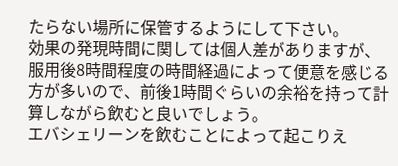たらない場所に保管するようにして下さい。
効果の発現時間に関しては個人差がありますが、服用後8時間程度の時間経過によって便意を感じる方が多いので、前後1時間ぐらいの余裕を持って計算しながら飲むと良いでしょう。
エバシェリーンを飲むことによって起こりえ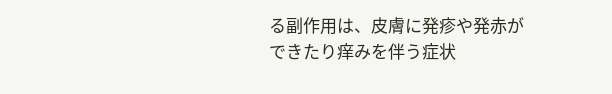る副作用は、皮膚に発疹や発赤ができたり痒みを伴う症状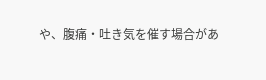や、腹痛・吐き気を催す場合があ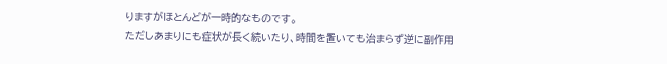りますがほとんどが一時的なものです。
ただしあまりにも症状が長く続いたり、時間を置いても治まらず逆に副作用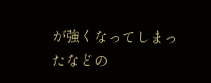が強くなってしまったなどの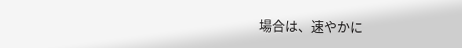場合は、速やかに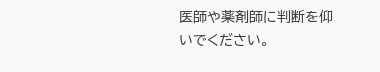医師や薬剤師に判断を仰いでください。